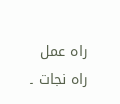راہ عمل راہ نجات ۔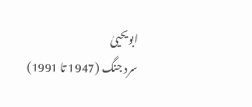ابویحییٰ
سرد جنگ (1947 تا 1991)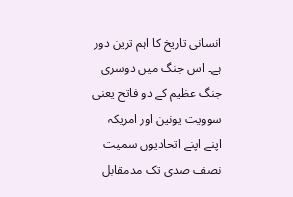انسانی تاریخ کا اہم ترین دور ہے۔ اس جنگ میں دوسری جنگ عظیم کے دو فاتح یعنی سوویت یونین اور امریکہ اپنے اپنے اتحادیوں سمیت نصف صدی تک مدمقابل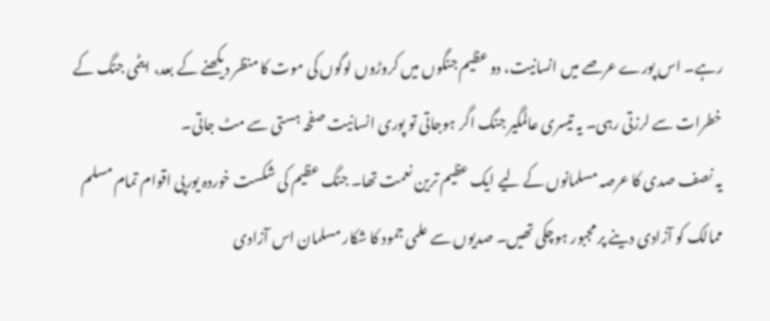رہے۔ اس پورے عرصے میں انسانیت، دو عظیم جنگوں میں کروڑوں لوگوں کی موت کا منظر دیکھنے کے بعد، ایٹمی جنگ کے خطرات سے لرزتی رہی۔ یہ تیسری عالمگیر جنگ اگر ہوجاتی تو پوری انسانیت صفحہ ہستی سے مٹ جاتی۔
یہ نصف صدی کا عرصہ مسلمانوں کے لیے ایک عظیم ترین نعمت تھا۔ جنگ عظیم کی شکست خوردہ یورپی اقوام تمام مسلم ممالک کو آزادی دینے پر مجبور ہوچکی تھیں۔ صدیوں سے علمی جمود کا شکار مسلمان اس آزادی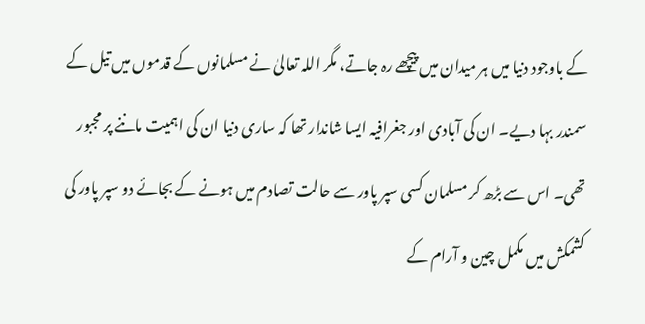کے باوجود دنیا میں ہر میدان میں پیچھے رہ جاتے، مگر اللہ تعالیٰ نے مسلمانوں کے قدموں میں تیل کے سمندر بہا دیے۔ ان کی آبادی اور جغرافیہ ایسا شاندار تھا کہ ساری دنیا ان کی اہمیت ماننے پر مجبور تھی۔ اس سے بڑھ کر مسلمان کسی سپر پاور سے حالت تصادم میں ہونے کے بجائے دو سپر پاور کی کشمکش میں مکمل چین و آرام کے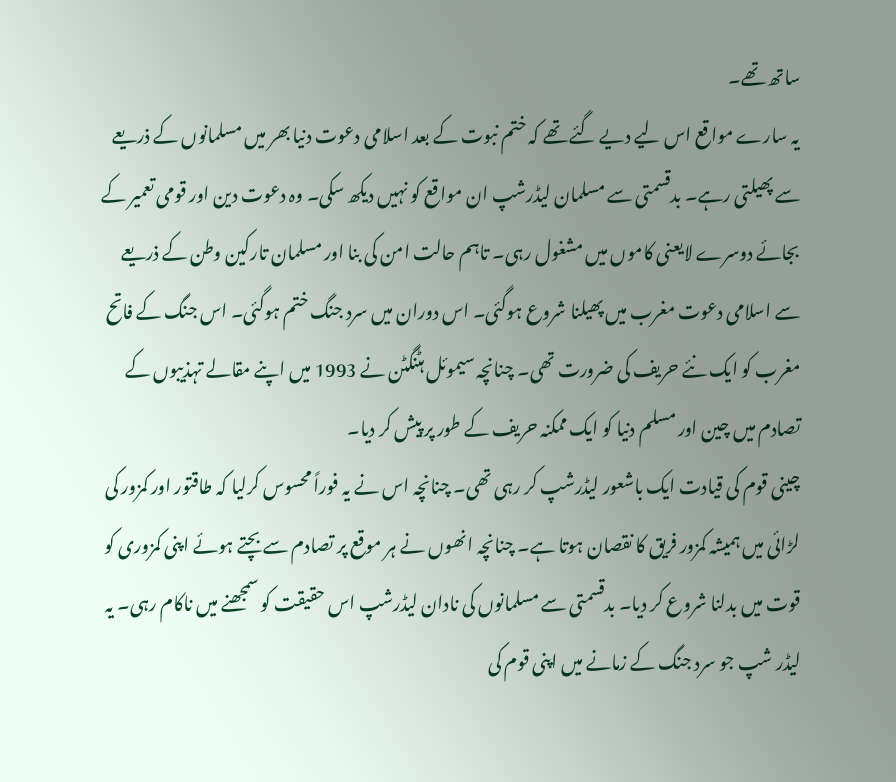ساتھ تھے۔
یہ سارے مواقع اس لیے دیے گئے تھے کہ ختم نبوت کے بعد اسلامی دعوت دنیا بھر میں مسلمانوں کے ذریعے سے پھیلتی رہے۔ بدقسمتی سے مسلمان لیڈرشپ ان مواقع کو نہیں دیکھ سکی۔ وہ دعوت دین اور قومی تعمیر کے بجائے دوسرے لایعنی کاموں میں مشغول رہی۔ تاہم حالت امن کی بنا اور مسلمان تارکین وطن کے ذریعے سے اسلامی دعوت مغرب میں پھیلنا شروع ہوگئی۔ اس دوران میں سرد جنگ ختم ہوگئی۔ اس جنگ کے فاتح مغرب کو ایک نئے حریف کی ضرورت تھی۔ چنانچہ سیموئل ہٹنگٹن نے 1993 میں اپنے مقالے تہذیبوں کے تصادم میں چین اور مسلم دنیا کو ایک ممکنہ حریف کے طور پر پیش کر دیا۔
چینی قوم کی قیادت ایک باشعور لیڈرشپ کر رہی تھی۔ چنانچہ اس نے یہ فوراً محسوس کرلیا کہ طاقتور اور کمزور کی لڑائی میں ہمیشہ کمزور فریق کا نقصان ہوتا ہے۔ چنانچہ انھوں نے ہر موقع پر تصادم سے بچتے ہوئے اپنی کمزوری کو قوت میں بدلنا شروع کر دیا۔ بدقسمتی سے مسلمانوں کی نادان لیڈرشپ اس حقیقت کو سمجھنے میں ناکام رہی۔ یہ لیڈر شپ جو سرد جنگ کے زمانے میں اپنی قوم کی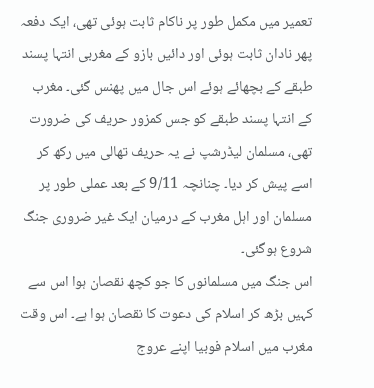تعمیر میں مکمل طور پر ناکام ثابت ہوئی تھی، ایک دفعہ پھر نادان ثابت ہوئی اور دائیں بازو کے مغربی انتہا پسند طبقے کے بچھائے ہوئے اس جال میں پھنس گئی۔ مغرب کے انتہا پسند طبقے کو جس کمزور حریف کی ضرورت تھی، مسلمان لیڈرشپ نے یہ حریف تھالی میں رکھ کر اسے پیش کر دیا۔ چنانچہ 9/11 کے بعد عملی طور پر مسلمان اور اہل مغرب کے درمیان ایک غیر ضروری جنگ شروع ہوگئی۔
اس جنگ میں مسلمانوں کا جو کچھ نقصان ہوا اس سے کہیں بڑھ کر اسلام کی دعوت کا نقصان ہوا ہے۔ اس وقت مغرب میں اسلام فوبیا اپنے عروج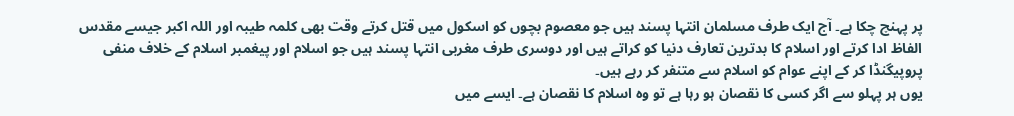پر پہنچ چکا ہے۔ آج ایک طرف مسلمان انتہا پسند ہیں جو معصوم بچوں کو اسکول میں قتل کرتے وقت بھی کلمہ طیبہ اور اللہ اکبر جیسے مقدس الفاظ ادا کرتے اور اسلام کا بدترین تعارف دنیا کو کراتے ہیں اور دوسری طرف مغربی انتہا پسند ہیں جو اسلام اور پیغمبر اسلام کے خلاف منفی پروپیگنڈا کر کے اپنے عوام کو اسلام سے متنفر کر رہے ہیں۔
یوں ہر پہلو سے اگر کسی کا نقصان ہو رہا ہے تو وہ اسلام کا نقصان ہے۔ ایسے میں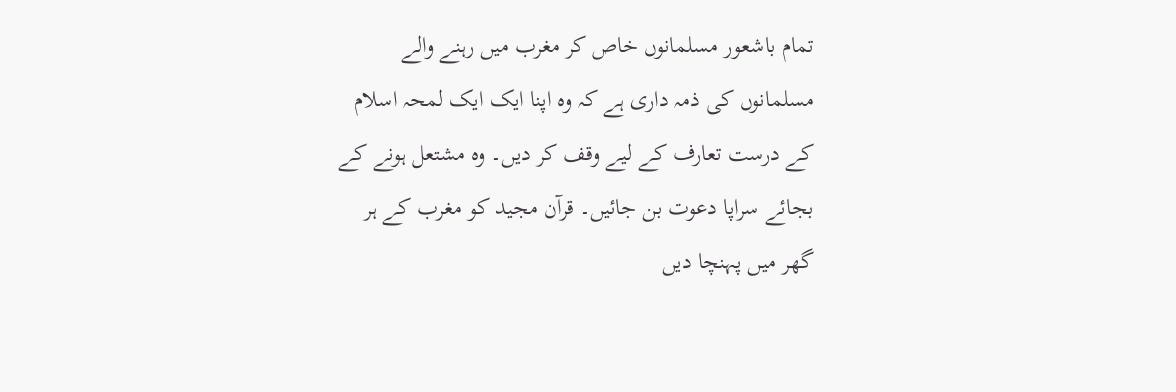تمام باشعور مسلمانوں خاص کر مغرب میں رہنے والے مسلمانوں کی ذمہ داری ہے کہ وہ اپنا ایک ایک لمحہ اسلام کے درست تعارف کے لیے وقف کر دیں۔ وہ مشتعل ہونے کے بجائے سراپا دعوت بن جائیں۔ قرآن مجید کو مغرب کے ہر گھر میں پہنچا دیں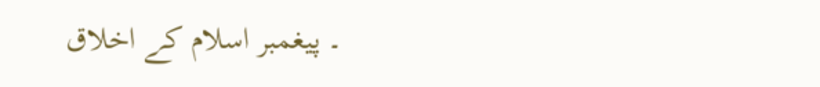۔ پیغمبر اسلام کے اخلاق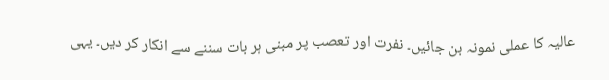عالیہ کا عملی نمونہ بن جائیں۔ نفرت اور تعصب پر مبنی ہر بات سننے سے انکار کر دیں۔ یہی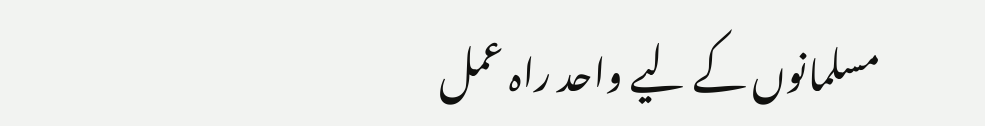مسلمانوں کے لیے واحد راہ عمل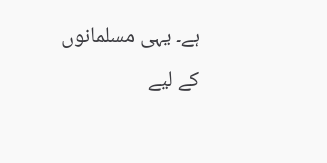ہے۔ یہی مسلمانوں کے لیے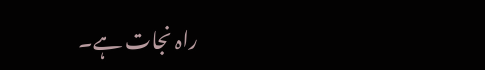راہ نجات ہے۔